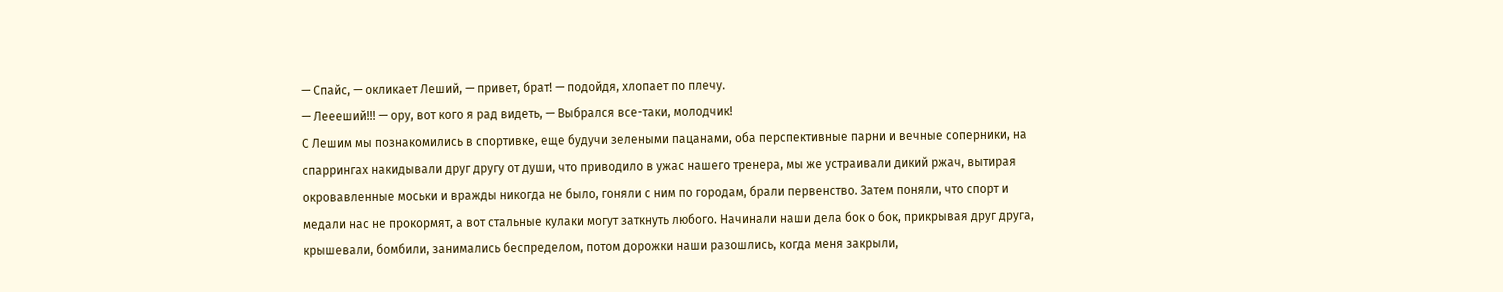— Спайс, — окликает Леший, — привет, брат! — подойдя, хлопает по плечу.
— Леееший!!! — ору, вот кого я рад видеть, — Выбрался все-таки, молодчик!
С Лешим мы познакомились в спортивке, еще будучи зелеными пацанами, оба перспективные парни и вечные соперники, на спаррингах накидывали друг другу от души, что приводило в ужас нашего тренера, мы же устраивали дикий ржач, вытирая окровавленные моськи и вражды никогда не было, гоняли с ним по городам, брали первенство. Затем поняли, что спорт и медали нас не прокормят, а вот стальные кулаки могут заткнуть любого. Начинали наши дела бок о бок, прикрывая друг друга, крышевали, бомбили, занимались беспределом, потом дорожки наши разошлись, когда меня закрыли,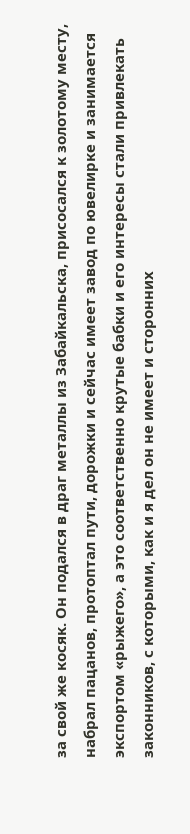за свой же косяк. Он подался в драг металлы из Забайкальска, присосался к золотому месту, набрал пацанов, протоптал пути, дорожки и сейчас имеет завод по ювелирке и занимается экспортом «рыжего», а это соответственно крутые бабки и его интересы стали привлекать законников, с которыми, как и я дел он не имеет и сторонних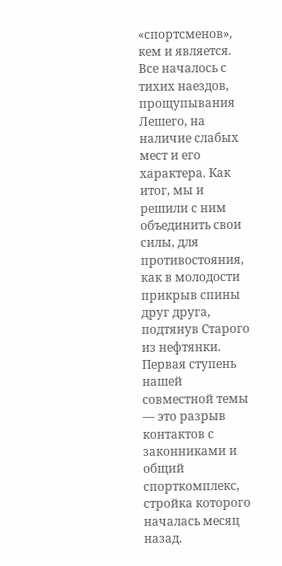«спортсменов», кем и является. Все началось с тихих наездов, прощупывания Лешего, на наличие слабых мест и его характера. Как итог, мы и решили с ним объединить свои силы, для противостояния, как в молодости прикрыв спины друг друга, подтянув Старого из нефтянки. Первая ступень нашей совместной темы — это разрыв контактов с законниками и общий спорткомплекс, стройка которого началась месяц назад.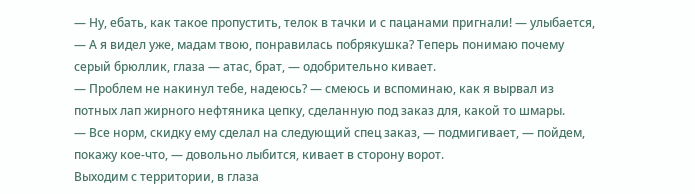— Ну, ебать, как такое пропустить, телок в тачки и с пацанами пригнали! — улыбается, — А я видел уже, мадам твою, понравилась побрякушка? Теперь понимаю почему серый брюллик, глаза — атас, брат, — одобрительно кивает.
— Проблем не накинул тебе, надеюсь? — смеюсь и вспоминаю, как я вырвал из потных лап жирного нефтяника цепку, сделанную под заказ для, какой то шмары.
— Все норм, скидку ему сделал на следующий спец заказ, — подмигивает, — пойдем, покажу кое-что, — довольно лыбится, кивает в сторону ворот.
Выходим с территории, в глаза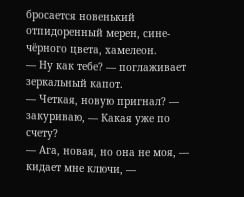бросается новенький отпидоренный мерен, сине-чёрного цвета, хамелеон.
— Ну как тебе? — поглаживает зеркальный капот.
— Четкая, новую пригнал? — закуриваю, — Какая уже по счету?
— Ага, новая, но она не моя, — кидает мне ключи, —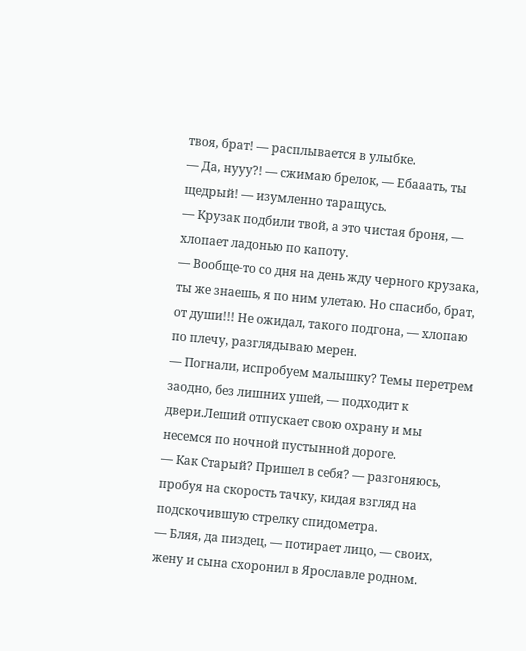твоя, брат! — расплывается в улыбке.
— Да, нууу?! — сжимаю брелок, — Ебааать, ты щедрый! — изумленно таращусь.
— Крузак подбили твой, а это чистая броня, — хлопает ладонью по капоту.
— Вообще-то со дня на день жду черного крузака, ты же знаешь, я по ним улетаю. Но спасибо, брат, от души!!! Не ожидал, такого подгона, — хлопаю по плечу, разглядываю мерен.
— Погнали, испробуем малышку? Темы перетрем заодно, без лишних ушей, — подходит к двери.Леший отпускает свою охрану и мы несемся по ночной пустынной дороге.
— Как Старый? Пришел в себя? — разгоняюсь, пробуя на скорость тачку, кидая взгляд на подскочившую стрелку спидометра.
— Бляя, да пиздец, — потирает лицо, — своих, жену и сына схоронил в Ярославле родном.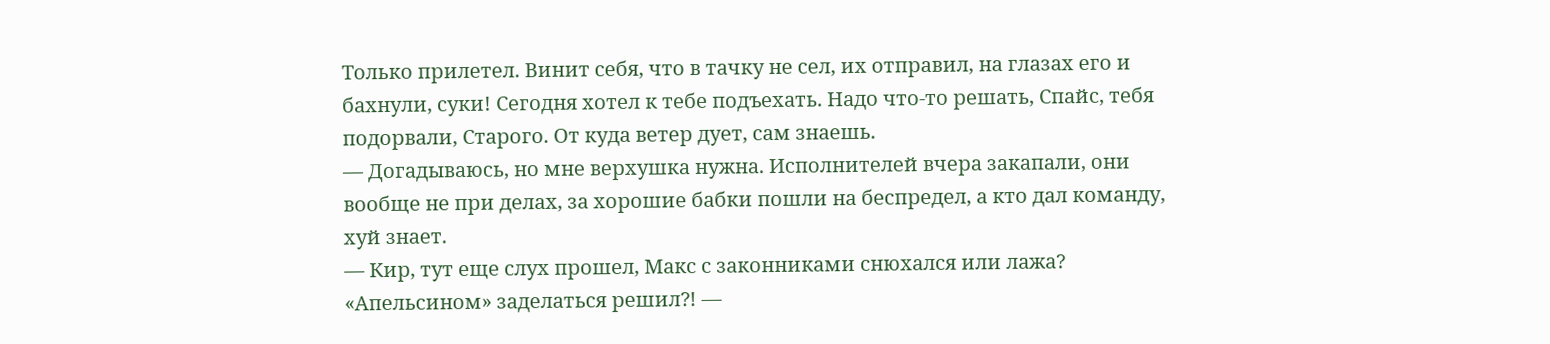Только прилетел. Винит себя, что в тачку не сел, их отправил, на глазах его и бахнули, суки! Сегодня хотел к тебе подъехать. Надо что-то решать, Спайс, тебя подорвали, Старого. От куда ветер дует, сам знаешь.
— Догадываюсь, но мне верхушка нужна. Исполнителей вчера закапали, они вообще не при делах, за хорошие бабки пошли на беспредел, а кто дал команду, хуй знает.
— Кир, тут еще слух прошел, Макс с законниками снюхался или лажа? «Апельсином» заделаться решил?! —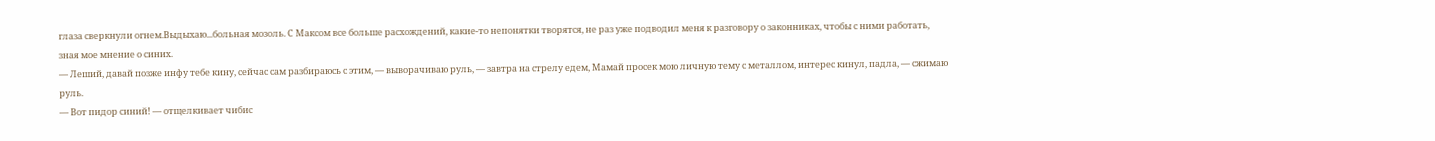глаза сверкнули огнем.Выдыхаю...больная мозоль. С Максом все больше расхождений, какие-то непонятки творятся, не раз уже подводил меня к разговору о законниках, чтобы с ними работать, зная мое мнение о синих.
— Леший, давай позже инфу тебе кину, сейчас сам разбираюсь с этим, — выворачиваю руль, — завтра на стрелу едем, Мамай просек мою личную тему с металлом, интерес кинул, падла, — сжимаю руль.
— Вот пидор синий! — отщелкивает чибис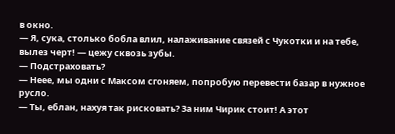в окно.
— Я, сука, столько бобла влил, налаживание связей с Чукотки и на тебе, вылез черт! — цежу сквозь зубы.
— Подстраховать?
— Неее, мы одни с Максом сгоняем, попробую перевести базар в нужное русло.
— Ты, еблан, нахуя так рисковать? За ним Чирик стоит! А этот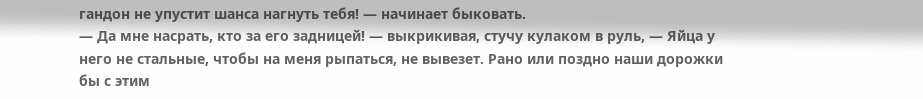гандон не упустит шанса нагнуть тебя! — начинает быковать.
— Да мне насрать, кто за его задницей! — выкрикивая, стучу кулаком в руль, — Яйца у него не стальные, чтобы на меня рыпаться, не вывезет. Рано или поздно наши дорожки бы с этим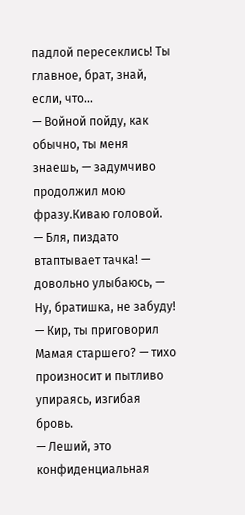падлой пересеклись! Ты главное, брат, знай, если, что...
— Войной пойду, как обычно, ты меня знаешь, — задумчиво продолжил мою фразу.Киваю головой.
— Бля, пиздато втаптывает тачка! — довольно улыбаюсь, — Ну, братишка, не забуду!
— Кир, ты приговорил Мамая старшего? — тихо произносит и пытливо упираясь, изгибая бровь.
— Леший, это конфиденциальная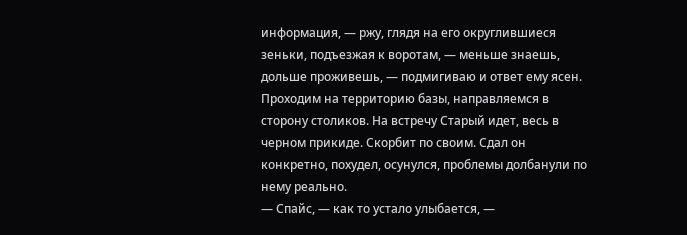информация, — ржу, глядя на его округлившиеся зеньки, подъезжая к воротам, — меньше знаешь, дольше проживешь, — подмигиваю и ответ ему ясен. Проходим на территорию базы, направляемся в сторону столиков. На встречу Старый идет, весь в черном прикиде. Скорбит по своим. Сдал он конкретно, похудел, осунулся, проблемы долбанули по нему реально.
— Спайс, — как то устало улыбается, —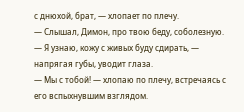с днюхой, брат, — хлопает по плечу.
— Слышал, Димон, про твою беду, соболезную.
— Я узнаю, кожу с живых буду сдирать, — напрягая губы, уводит глаза.
— Мы с тобой! — хлопаю по плечу, встречаясь с его вспыхнувшим взглядом.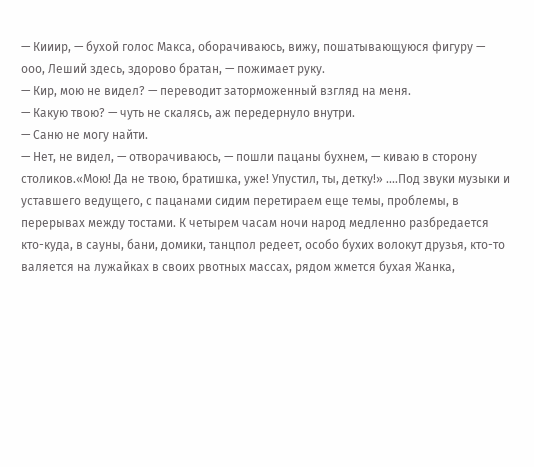— Кииир, — бухой голос Макса, оборачиваюсь, вижу, пошатывающуюся фигуру — ооо, Леший здесь, здорово братан, — пожимает руку.
— Кир, мою не видел? — переводит заторможенный взгляд на меня.
— Какую твою? — чуть не скалясь, аж передернуло внутри.
— Саню не могу найти.
— Нет, не видел, — отворачиваюсь, — пошли пацаны бухнем, — киваю в сторону столиков.«Мою! Да не твою, братишка, уже! Упустил, ты, детку!» ....Под звуки музыки и уставшего ведущего, с пацанами сидим перетираем еще темы, проблемы, в перерывах между тостами. К четырем часам ночи народ медленно разбредается кто-куда, в сауны, бани, домики, танцпол редеет, особо бухих волокут друзья, кто-то валяется на лужайках в своих рвотных массах, рядом жмется бухая Жанка,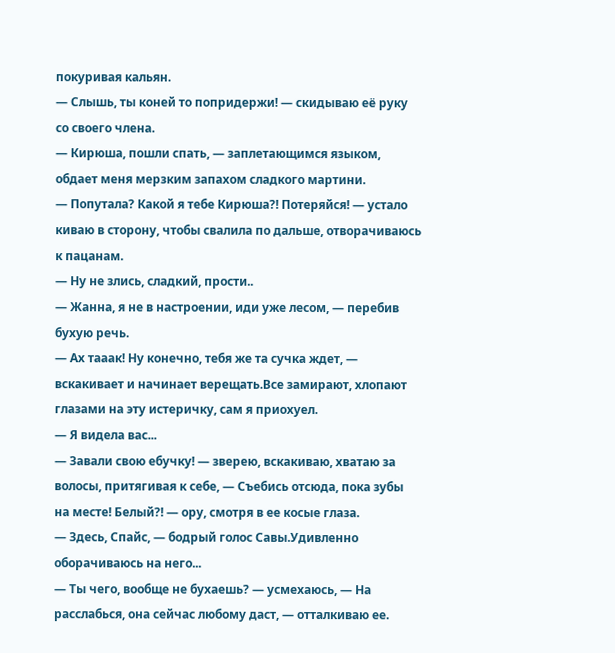покуривая кальян.
— Слышь, ты коней то попридержи! — скидываю её руку со своего члена.
— Кирюша, пошли спать, — заплетающимся языком, обдает меня мерзким запахом сладкого мартини.
— Попутала? Какой я тебе Кирюша?! Потеряйся! — устало киваю в сторону, чтобы свалила по дальше, отворачиваюсь к пацанам.
— Ну не злись, сладкий, прости..
— Жанна, я не в настроении, иди уже лесом, — перебив бухую речь.
— Ах тааак! Ну конечно, тебя же та сучка ждет, — вскакивает и начинает верещать.Все замирают, хлопают глазами на эту истеричку, сам я приохуел.
— Я видела вас...
— Завали свою ебучку! — зверею, вскакиваю, хватаю за волосы, притягивая к себе, — Съебись отсюда, пока зубы на месте! Белый?! — ору, смотря в ее косые глаза.
— Здесь, Спайс, — бодрый голос Савы.Удивленно оборачиваюсь на него...
— Ты чего, вообще не бухаешь? — усмехаюсь, — На расслабься, она сейчас любому даст, — отталкиваю ее.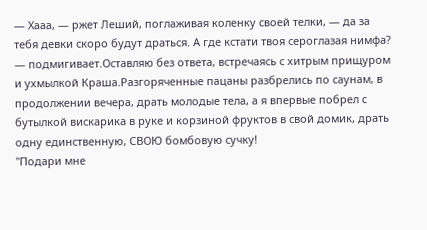— Хааа, — ржет Леший, поглаживая коленку своей телки, — да за тебя девки скоро будут драться. А где кстати твоя сероглазая нимфа? — подмигивает.Оставляю без ответа, встречаясь с хитрым прищуром и ухмылкой Краша.Разгоряченные пацаны разбрелись по саунам, в продолжении вечера, драть молодые тела, а я впервые побрел с бутылкой вискарика в руке и корзиной фруктов в свой домик, драть одну единственную, СВОЮ бомбовую сучку!
"Подари мне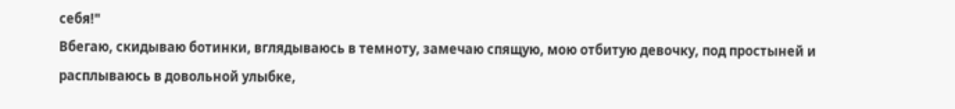себя!"
Вбегаю, скидываю ботинки, вглядываюсь в темноту, замечаю спящую, мою отбитую девочку, под простыней и расплываюсь в довольной улыбке,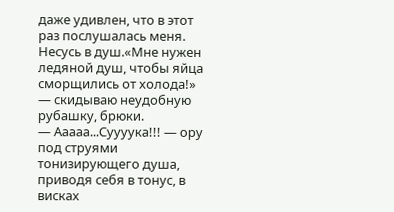даже удивлен, что в этот раз послушалась меня. Несусь в душ.«Мне нужен ледяной душ, чтобы яйца сморщились от холода!» — скидываю неудобную рубашку, брюки.
— Ааааа...Суууука!!! — ору под струями тонизирующего душа, приводя себя в тонус, в висках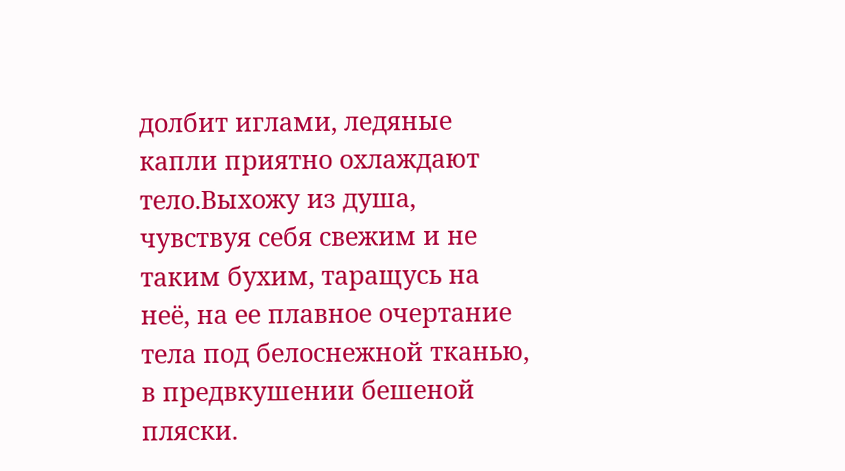долбит иглами, ледяные капли приятно охлаждают тело.Выхожу из душа, чувствуя себя свежим и не таким бухим, таращусь на неё, на ее плавное очертание тела под белоснежной тканью, в предвкушении бешеной пляски.